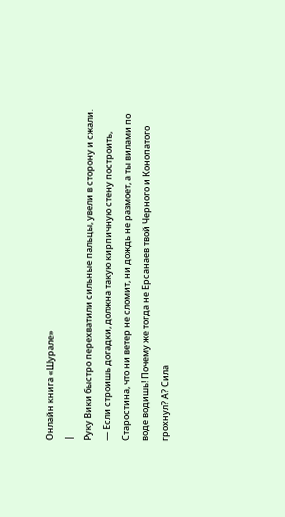Онлайн книга «Шурале»
|
Руку Вики быстро перехватили сильные пальцы, увели в сторону и сжали. — Если строишь догадки, должна такую кирпичную стену построить, Старостина, что ни ветер не сломит, ни дождь не размоет, а ты вилами по воде водишь! Почему же тогда не Ерсанаев твой Черного и Конопатого грохнул? А? Сила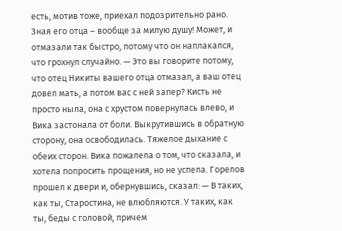есть, мотив тоже, приехал подозрительно рано. Зная его отца – вообще за милую душу! Может, и отмазали так быстро, потому что он наплакался, что грохнул случайно. — Это вы говорите потому, что отец Никиты вашего отца отмазал, а ваш отец довел мать, а потом вас с ней запер? Кисть не просто ныла, она с хрустом повернулась влево, и Вика застонала от боли. Выкрутившись в обратную сторону, она освободилась. Тяжелое дыхание с обеих сторон. Вика пожалела о том, что сказала, и хотела попросить прощения, но не успела. Горелов прошел к двери и, обернувшись, сказал: — В таких, как ты, Старостина, не влюбляются. У таких, как ты, беды с головой, причем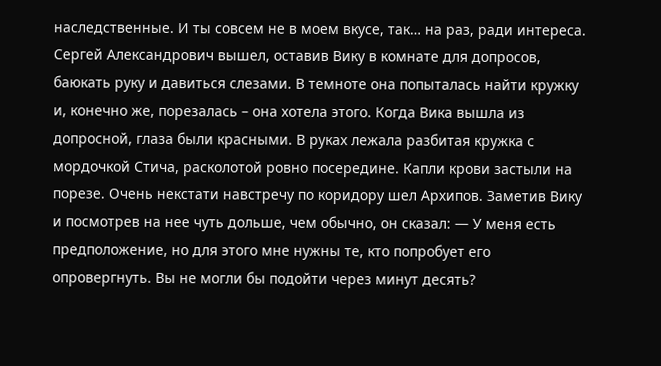наследственные. И ты совсем не в моем вкусе, так… на раз, ради интереса. Сергей Александрович вышел, оставив Вику в комнате для допросов, баюкать руку и давиться слезами. В темноте она попыталась найти кружку и, конечно же, порезалась – она хотела этого. Когда Вика вышла из допросной, глаза были красными. В руках лежала разбитая кружка с мордочкой Стича, расколотой ровно посередине. Капли крови застыли на порезе. Очень некстати навстречу по коридору шел Архипов. Заметив Вику и посмотрев на нее чуть дольше, чем обычно, он сказал: — У меня есть предположение, но для этого мне нужны те, кто попробует его опровергнуть. Вы не могли бы подойти через минут десять?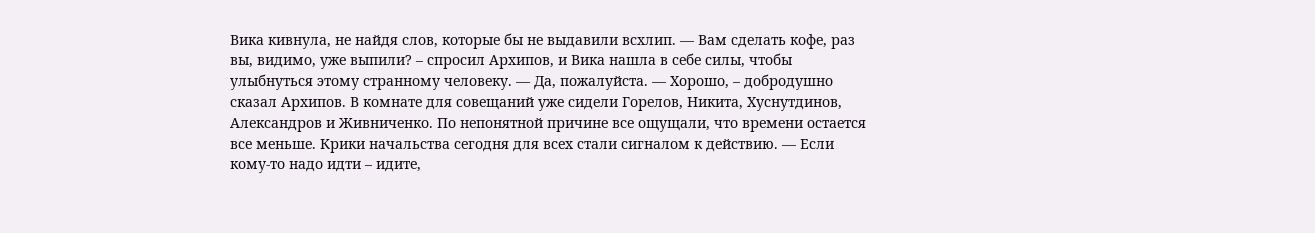Вика кивнула, не найдя слов, которые бы не выдавили всхлип. — Вам сделать кофе, раз вы, видимо, уже выпили? – спросил Архипов, и Вика нашла в себе силы, чтобы улыбнуться этому странному человеку. — Да, пожалуйста. — Хорошо, – добродушно сказал Архипов. В комнате для совещаний уже сидели Горелов, Никита, Хуснутдинов, Александров и Живниченко. По непонятной причине все ощущали, что времени остается все меньше. Крики начальства сегодня для всех стали сигналом к действию. — Если кому-то надо идти – идите,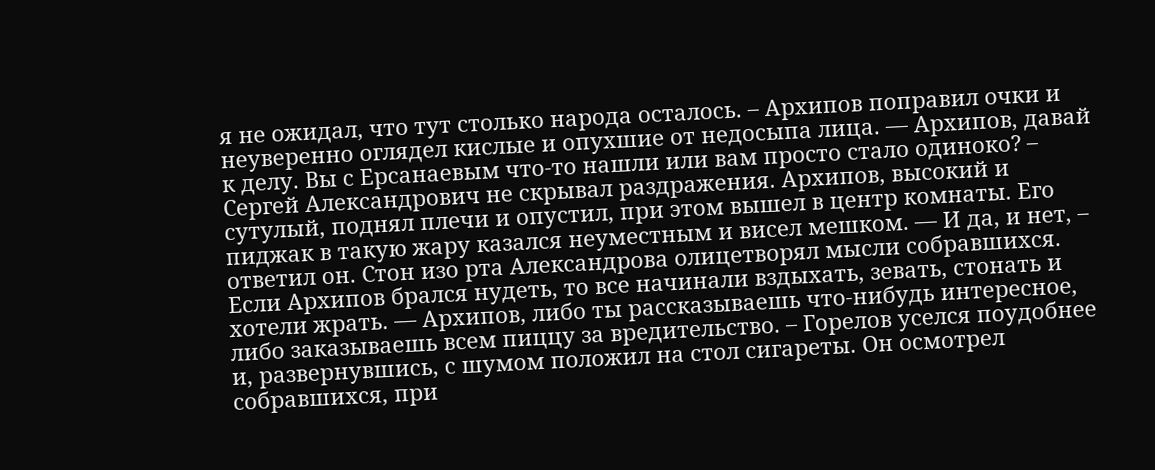я не ожидал, что тут столько народа осталось. – Архипов поправил очки и неуверенно оглядел кислые и опухшие от недосыпа лица. — Архипов, давай к делу. Вы с Ерсанаевым что-то нашли или вам просто стало одиноко? – Сергей Александрович не скрывал раздражения. Архипов, высокий и сутулый, поднял плечи и опустил, при этом вышел в центр комнаты. Его пиджак в такую жару казался неуместным и висел мешком. — И да, и нет, – ответил он. Стон изо рта Александрова олицетворял мысли собравшихся. Если Архипов брался нудеть, то все начинали вздыхать, зевать, стонать и хотели жрать. — Архипов, либо ты рассказываешь что-нибудь интересное, либо заказываешь всем пиццу за вредительство. – Горелов уселся поудобнее и, развернувшись, с шумом положил на стол сигареты. Он осмотрел собравшихся, при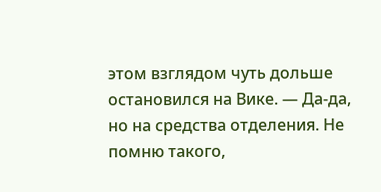этом взглядом чуть дольше остановился на Вике. — Да-да, но на средства отделения. Не помню такого,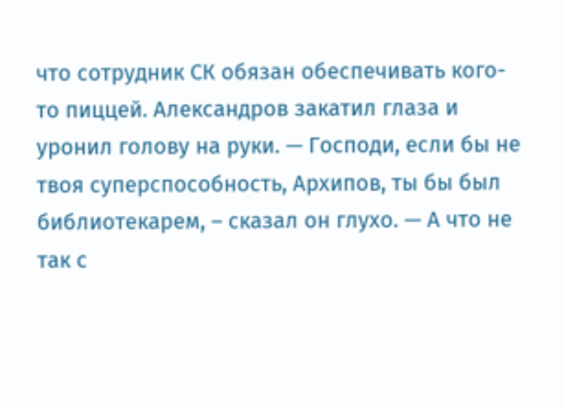что сотрудник СК обязан обеспечивать кого-то пиццей. Александров закатил глаза и уронил голову на руки. — Господи, если бы не твоя суперспособность, Архипов, ты бы был библиотекарем, – сказал он глухо. — А что не так с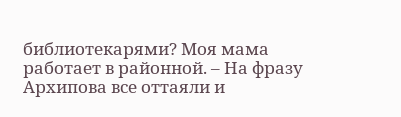библиотекарями? Моя мама работает в районной. – На фразу Архипова все оттаяли и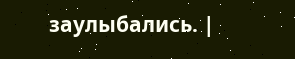заулыбались. |